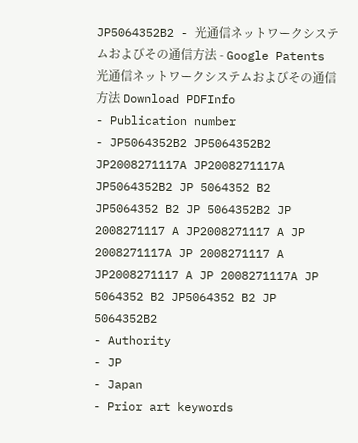JP5064352B2 - 光通信ネットワークシステムおよびその通信方法 - Google Patents
光通信ネットワークシステムおよびその通信方法 Download PDFInfo
- Publication number
- JP5064352B2 JP5064352B2 JP2008271117A JP2008271117A JP5064352B2 JP 5064352 B2 JP5064352 B2 JP 5064352B2 JP 2008271117 A JP2008271117 A JP 2008271117A JP 2008271117 A JP2008271117 A JP 2008271117A JP 5064352 B2 JP5064352 B2 JP 5064352B2
- Authority
- JP
- Japan
- Prior art keywords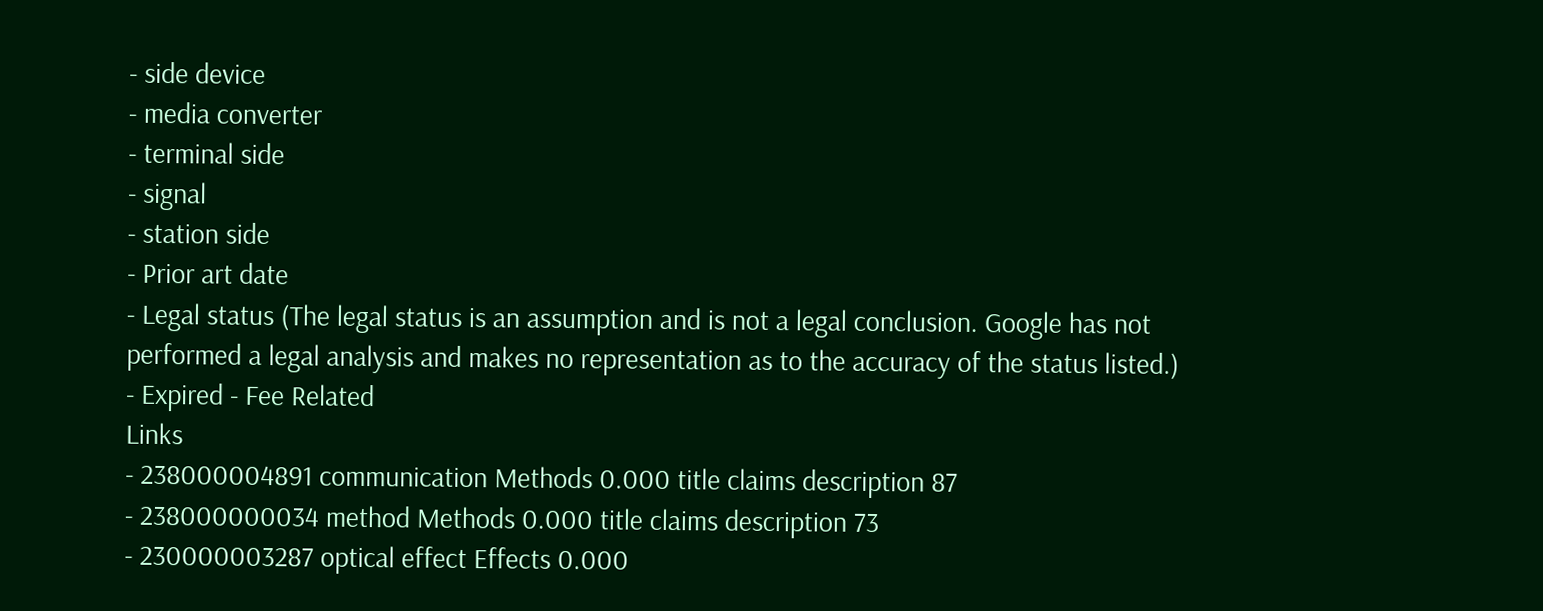- side device
- media converter
- terminal side
- signal
- station side
- Prior art date
- Legal status (The legal status is an assumption and is not a legal conclusion. Google has not performed a legal analysis and makes no representation as to the accuracy of the status listed.)
- Expired - Fee Related
Links
- 238000004891 communication Methods 0.000 title claims description 87
- 238000000034 method Methods 0.000 title claims description 73
- 230000003287 optical effect Effects 0.000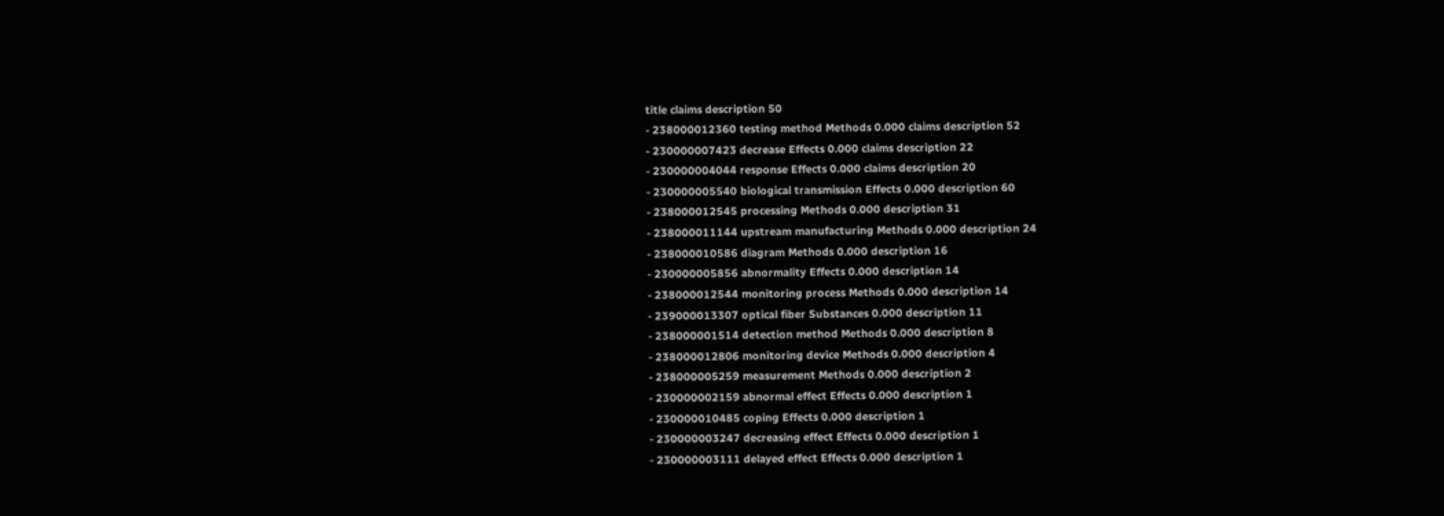title claims description 50
- 238000012360 testing method Methods 0.000 claims description 52
- 230000007423 decrease Effects 0.000 claims description 22
- 230000004044 response Effects 0.000 claims description 20
- 230000005540 biological transmission Effects 0.000 description 60
- 238000012545 processing Methods 0.000 description 31
- 238000011144 upstream manufacturing Methods 0.000 description 24
- 238000010586 diagram Methods 0.000 description 16
- 230000005856 abnormality Effects 0.000 description 14
- 238000012544 monitoring process Methods 0.000 description 14
- 239000013307 optical fiber Substances 0.000 description 11
- 238000001514 detection method Methods 0.000 description 8
- 238000012806 monitoring device Methods 0.000 description 4
- 238000005259 measurement Methods 0.000 description 2
- 230000002159 abnormal effect Effects 0.000 description 1
- 230000010485 coping Effects 0.000 description 1
- 230000003247 decreasing effect Effects 0.000 description 1
- 230000003111 delayed effect Effects 0.000 description 1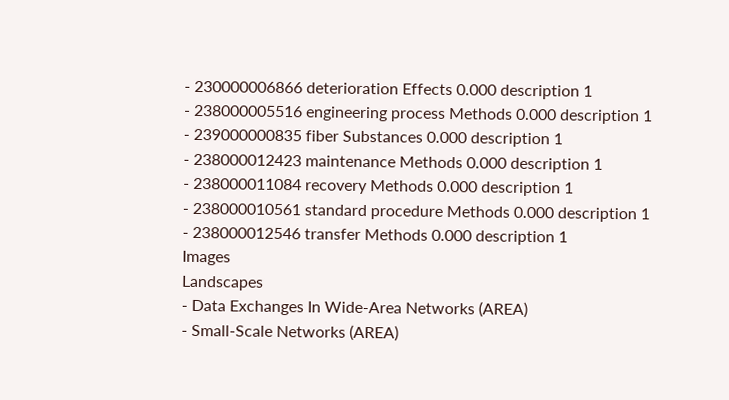- 230000006866 deterioration Effects 0.000 description 1
- 238000005516 engineering process Methods 0.000 description 1
- 239000000835 fiber Substances 0.000 description 1
- 238000012423 maintenance Methods 0.000 description 1
- 238000011084 recovery Methods 0.000 description 1
- 238000010561 standard procedure Methods 0.000 description 1
- 238000012546 transfer Methods 0.000 description 1
Images
Landscapes
- Data Exchanges In Wide-Area Networks (AREA)
- Small-Scale Networks (AREA)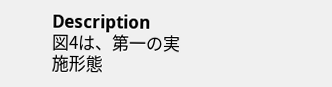Description
図4は、第一の実施形態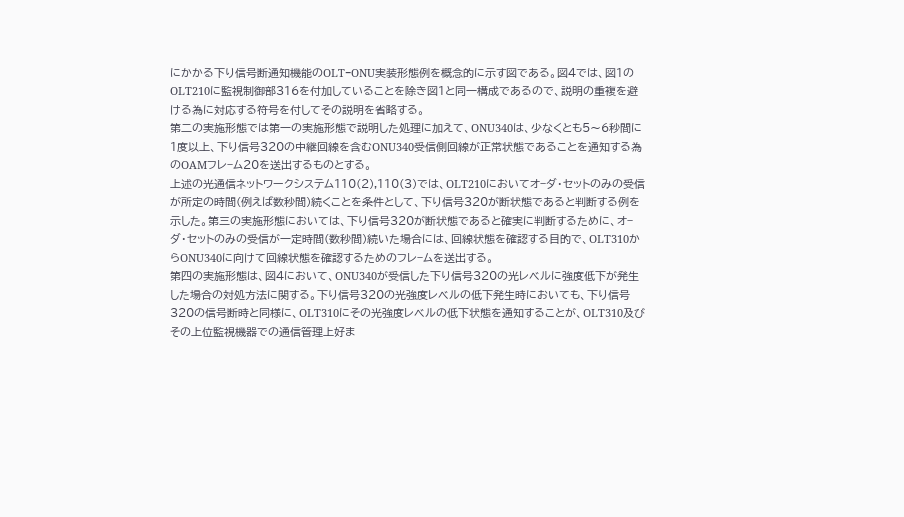にかかる下り信号断通知機能のOLT−ONU実装形態例を概念的に示す図である。図4では、図1のOLT210に監視制御部316を付加していることを除き図1と同一構成であるので、説明の重複を避ける為に対応する符号を付してその説明を省略する。
第二の実施形態では第一の実施形態で説明した処理に加えて、ONU340は、少なくとも5〜6秒間に1度以上、下り信号320の中継回線を含むONU340受信側回線が正常状態であることを通知する為のOAMフレ−ム20を送出するものとする。
上述の光通信ネットワークシステム110(2),110(3)では、OLT210においてオ−ダ・セットのみの受信が所定の時間(例えば数秒間)続くことを条件として、下り信号320が断状態であると判断する例を示した。第三の実施形態においては、下り信号320が断状態であると確実に判断するために、オ−ダ・セットのみの受信が一定時間(数秒間)続いた場合には、回線状態を確認する目的で、OLT310からONU340に向けて回線状態を確認するためのフレ−ムを送出する。
第四の実施形態は、図4において、ONU340が受信した下り信号320の光レベルに強度低下が発生した場合の対処方法に関する。下り信号320の光強度レベルの低下発生時においても、下り信号320の信号断時と同様に、OLT310にその光強度レベルの低下状態を通知することが、OLT310及びその上位監視機器での通信管理上好ま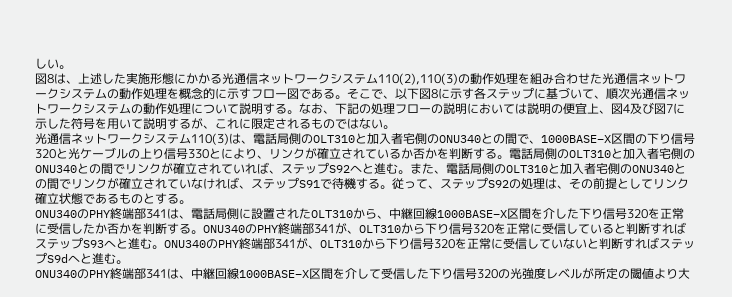しい。
図8は、上述した実施形態にかかる光通信ネットワークシステム110(2),110(3)の動作処理を組み合わせた光通信ネットワークシステムの動作処理を概念的に示すフロー図である。そこで、以下図8に示す各ステップに基づいて、順次光通信ネットワークシステムの動作処理について説明する。なお、下記の処理フローの説明においては説明の便宜上、図4及び図7に示した符号を用いて説明するが、これに限定されるものではない。
光通信ネットワークシステム110(3)は、電話局側のOLT310と加入者宅側のONU340との間で、1000BASE−X区間の下り信号320と光ケーブルの上り信号330とにより、リンクが確立されているか否かを判断する。電話局側のOLT310と加入者宅側のONU340との間でリンクが確立されていれば、ステップS92へと進む。また、電話局側のOLT310と加入者宅側のONU340との間でリンクが確立されていなければ、ステップS91で待機する。従って、ステップS92の処理は、その前提としてリンク確立状態であるものとする。
ONU340のPHY終端部341は、電話局側に設置されたOLT310から、中継回線1000BASE−X区間を介した下り信号320を正常に受信したか否かを判断する。ONU340のPHY終端部341が、OLT310から下り信号320を正常に受信していると判断すればステップS93へと進む。ONU340のPHY終端部341が、OLT310から下り信号320を正常に受信していないと判断すればステップS9dへと進む。
ONU340のPHY終端部341は、中継回線1000BASE−X区間を介して受信した下り信号320の光強度レベルが所定の閾値より大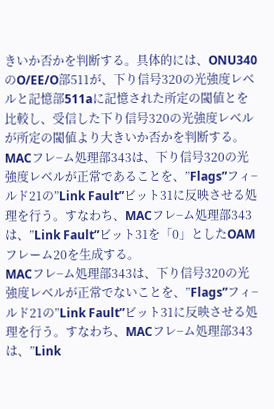きいか否かを判断する。具体的には、ONU340のO/EE/O部511が、下り信号320の光強度レベルと記憶部511aに記憶された所定の閾値とを比較し、受信した下り信号320の光強度レベルが所定の閾値より大きいか否かを判断する。
MACフレ−ム処理部343は、下り信号320の光強度レベルが正常であることを、”Flags”フィ−ルド21の”Link Fault”ビット31に反映させる処理を行う。すなわち、MACフレ−ム処理部343は、”Link Fault”ビット31を「0」としたOAMフレーム20を生成する。
MACフレ−ム処理部343は、下り信号320の光強度レベルが正常でないことを、”Flags”フィ−ルド21の”Link Fault”ビット31に反映させる処理を行う。すなわち、MACフレ−ム処理部343は、”Link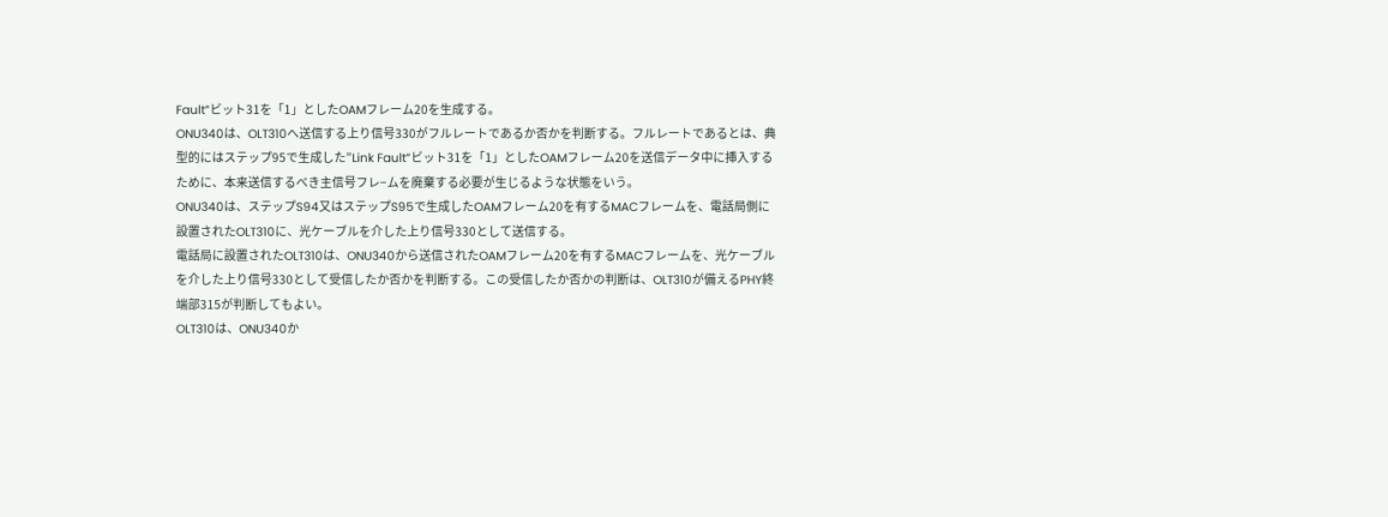Fault”ビット31を「1」としたOAMフレーム20を生成する。
ONU340は、OLT310へ送信する上り信号330がフルレートであるか否かを判断する。フルレートであるとは、典型的にはステップ95で生成した”Link Fault”ビット31を「1」としたOAMフレーム20を送信データ中に挿入するために、本来送信するべき主信号フレ−ムを廃棄する必要が生じるような状態をいう。
ONU340は、ステップS94又はステップS95で生成したOAMフレーム20を有するMACフレームを、電話局側に設置されたOLT310に、光ケーブルを介した上り信号330として送信する。
電話局に設置されたOLT310は、ONU340から送信されたOAMフレーム20を有するMACフレームを、光ケーブルを介した上り信号330として受信したか否かを判断する。この受信したか否かの判断は、OLT310が備えるPHY終端部315が判断してもよい。
OLT310は、ONU340か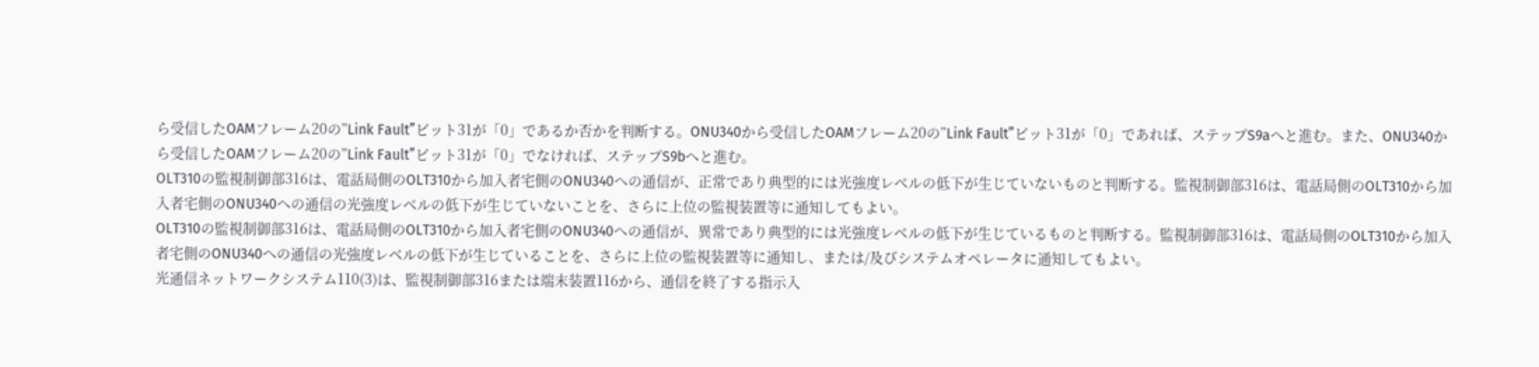ら受信したOAMフレーム20の”Link Fault”ビット31が「0」であるか否かを判断する。ONU340から受信したOAMフレーム20の”Link Fault”ビット31が「0」であれば、ステップS9aへと進む。また、ONU340から受信したOAMフレーム20の”Link Fault”ビット31が「0」でなければ、ステップS9bへと進む。
OLT310の監視制御部316は、電話局側のOLT310から加入者宅側のONU340への通信が、正常であり典型的には光強度レベルの低下が生じていないものと判断する。監視制御部316は、電話局側のOLT310から加入者宅側のONU340への通信の光強度レベルの低下が生じていないことを、さらに上位の監視装置等に通知してもよい。
OLT310の監視制御部316は、電話局側のOLT310から加入者宅側のONU340への通信が、異常であり典型的には光強度レベルの低下が生じているものと判断する。監視制御部316は、電話局側のOLT310から加入者宅側のONU340への通信の光強度レベルの低下が生じていることを、さらに上位の監視装置等に通知し、または/及びシステムオペレータに通知してもよい。
光通信ネットワークシステム110(3)は、監視制御部316または端末装置116から、通信を終了する指示入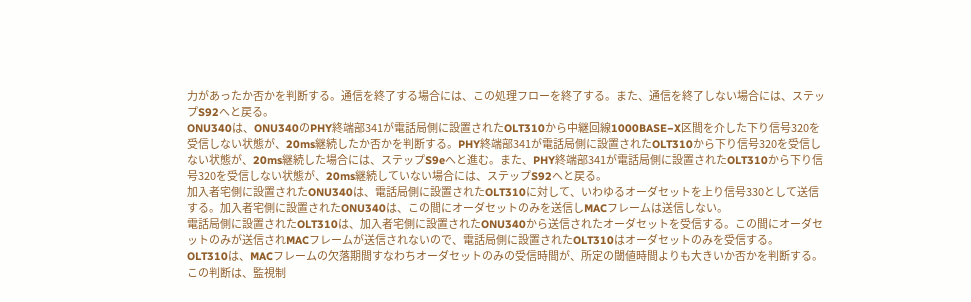力があったか否かを判断する。通信を終了する場合には、この処理フローを終了する。また、通信を終了しない場合には、ステップS92へと戻る。
ONU340は、ONU340のPHY終端部341が電話局側に設置されたOLT310から中継回線1000BASE−X区間を介した下り信号320を受信しない状態が、20ms継続したか否かを判断する。PHY終端部341が電話局側に設置されたOLT310から下り信号320を受信しない状態が、20ms継続した場合には、ステップS9eへと進む。また、PHY終端部341が電話局側に設置されたOLT310から下り信号320を受信しない状態が、20ms継続していない場合には、ステップS92へと戻る。
加入者宅側に設置されたONU340は、電話局側に設置されたOLT310に対して、いわゆるオーダセットを上り信号330として送信する。加入者宅側に設置されたONU340は、この間にオーダセットのみを送信しMACフレームは送信しない。
電話局側に設置されたOLT310は、加入者宅側に設置されたONU340から送信されたオーダセットを受信する。この間にオーダセットのみが送信されMACフレームが送信されないので、電話局側に設置されたOLT310はオーダセットのみを受信する。
OLT310は、MACフレームの欠落期間すなわちオーダセットのみの受信時間が、所定の閾値時間よりも大きいか否かを判断する。この判断は、監視制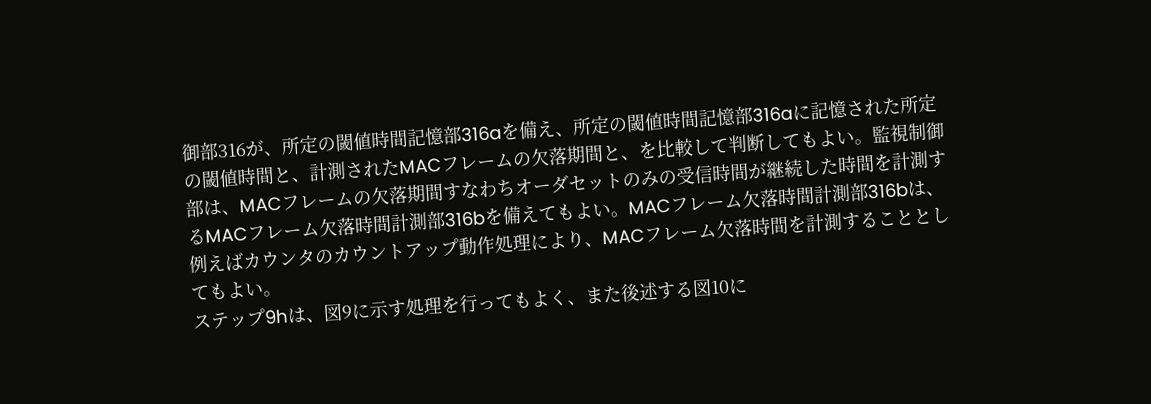御部316が、所定の閾値時間記憶部316aを備え、所定の閾値時間記憶部316aに記憶された所定の閾値時間と、計測されたMACフレームの欠落期間と、を比較して判断してもよい。監視制御部は、MACフレームの欠落期間すなわちオーダセットのみの受信時間が継続した時間を計測するMACフレーム欠落時間計測部316bを備えてもよい。MACフレーム欠落時間計測部316bは、例えばカウンタのカウントアップ動作処理により、MACフレーム欠落時間を計測することとしてもよい。
ステップ9hは、図9に示す処理を行ってもよく、また後述する図10に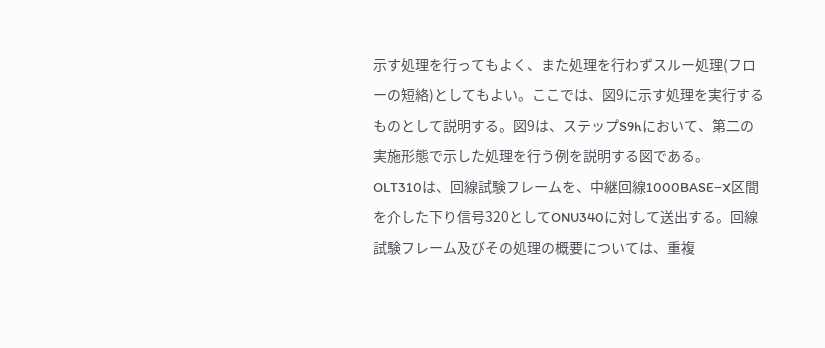示す処理を行ってもよく、また処理を行わずスルー処理(フローの短絡)としてもよい。ここでは、図9に示す処理を実行するものとして説明する。図9は、ステップS9hにおいて、第二の実施形態で示した処理を行う例を説明する図である。
OLT310は、回線試験フレームを、中継回線1000BASE−X区間を介した下り信号320としてONU340に対して送出する。回線試験フレーム及びその処理の概要については、重複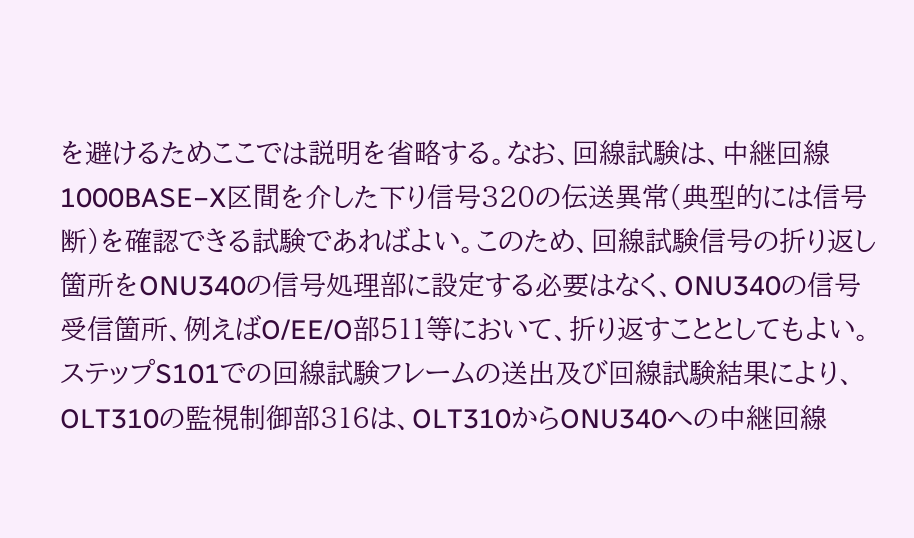を避けるためここでは説明を省略する。なお、回線試験は、中継回線1000BASE−X区間を介した下り信号320の伝送異常(典型的には信号断)を確認できる試験であればよい。このため、回線試験信号の折り返し箇所をONU340の信号処理部に設定する必要はなく、ONU340の信号受信箇所、例えばO/EE/O部511等において、折り返すこととしてもよい。
ステップS101での回線試験フレームの送出及び回線試験結果により、OLT310の監視制御部316は、OLT310からONU340への中継回線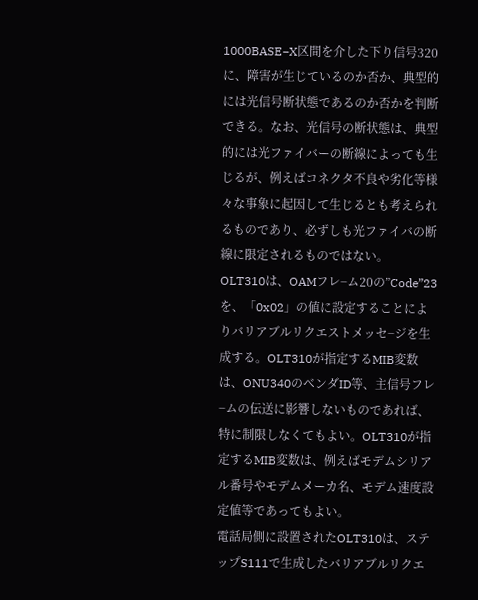1000BASE−X区間を介した下り信号320に、障害が生じているのか否か、典型的には光信号断状態であるのか否かを判断できる。なお、光信号の断状態は、典型的には光ファイバーの断線によっても生じるが、例えばコネクタ不良や劣化等様々な事象に起因して生じるとも考えられるものであり、必ずしも光ファイバの断線に限定されるものではない。
OLT310は、OAMフレ−ム20の”Code”23を、「0x02」の値に設定することによりバリアブルリクエストメッセ−ジを生成する。OLT310が指定するMIB変数は、ONU340のベンダID等、主信号フレ−ムの伝送に影響しないものであれば、特に制限しなくてもよい。OLT310が指定するMIB変数は、例えばモデムシリアル番号やモデムメーカ名、モデム速度設定値等であってもよい。
電話局側に設置されたOLT310は、ステップS111で生成したバリアブルリクエ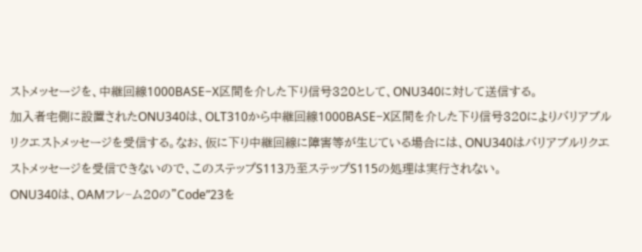ストメッセージを、中継回線1000BASE−X区間を介した下り信号320として、ONU340に対して送信する。
加入者宅側に設置されたONU340は、OLT310から中継回線1000BASE−X区間を介した下り信号320によりバリアブルリクエストメッセージを受信する。なお、仮に下り中継回線に障害等が生じている場合には、ONU340はバリアブルリクエストメッセージを受信できないので、このステップS113乃至ステップS115の処理は実行されない。
ONU340は、OAMフレ−ム20の”Code”23を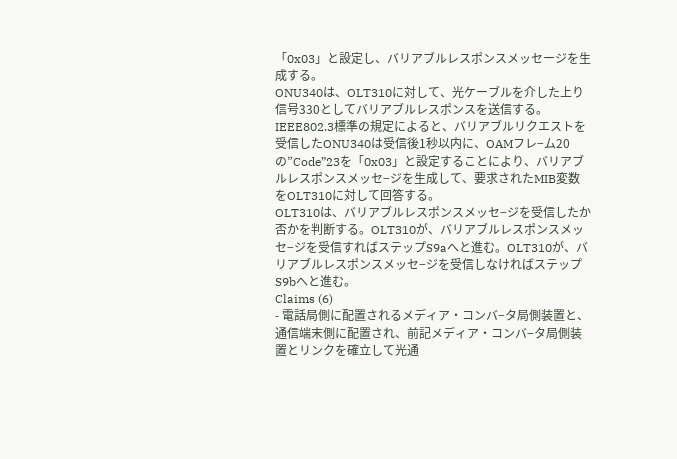「0x03」と設定し、バリアブルレスポンスメッセージを生成する。
ONU340は、OLT310に対して、光ケーブルを介した上り信号330としてバリアブルレスポンスを送信する。IEEE802.3標準の規定によると、バリアブルリクエストを受信したONU340は受信後1秒以内に、OAMフレ−ム20の”Code”23を「0x03」と設定することにより、バリアブルレスポンスメッセ−ジを生成して、要求されたMIB変数をOLT310に対して回答する。
OLT310は、バリアブルレスポンスメッセ−ジを受信したか否かを判断する。OLT310が、バリアブルレスポンスメッセ−ジを受信すればステップS9aへと進む。OLT310が、バリアブルレスポンスメッセ−ジを受信しなければステップS9bへと進む。
Claims (6)
- 電話局側に配置されるメディア・コンバ−タ局側装置と、
通信端末側に配置され、前記メディア・コンバ−タ局側装置とリンクを確立して光通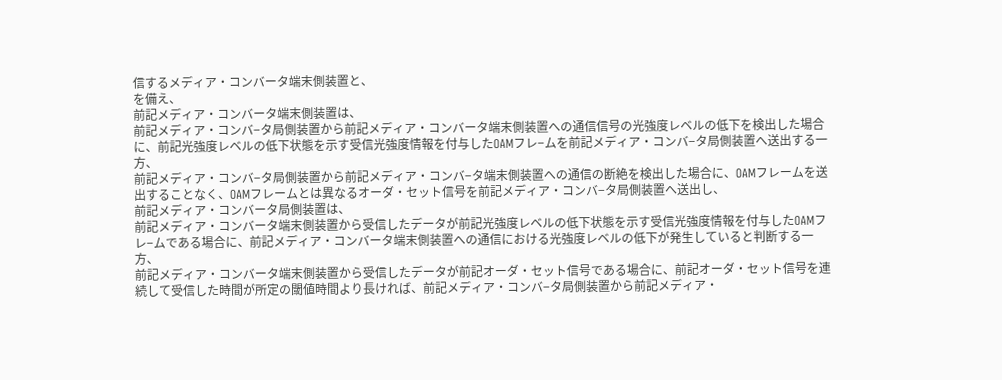信するメディア・コンバータ端末側装置と、
を備え、
前記メディア・コンバータ端末側装置は、
前記メディア・コンバ−タ局側装置から前記メディア・コンバータ端末側装置への通信信号の光強度レベルの低下を検出した場合に、前記光強度レベルの低下状態を示す受信光強度情報を付与したOAMフレ−ムを前記メディア・コンバ−タ局側装置へ送出する一方、
前記メディア・コンバ−タ局側装置から前記メディア・コンバ−タ端末側装置への通信の断絶を検出した場合に、OAMフレームを送出することなく、OAMフレームとは異なるオーダ・セット信号を前記メディア・コンバ−タ局側装置へ送出し、
前記メディア・コンバータ局側装置は、
前記メディア・コンバータ端末側装置から受信したデータが前記光強度レベルの低下状態を示す受信光強度情報を付与したOAMフレ−ムである場合に、前記メディア・コンバータ端末側装置への通信における光強度レベルの低下が発生していると判断する一方、
前記メディア・コンバータ端末側装置から受信したデータが前記オーダ・セット信号である場合に、前記オーダ・セット信号を連続して受信した時間が所定の閾値時間より長ければ、前記メディア・コンバ−タ局側装置から前記メディア・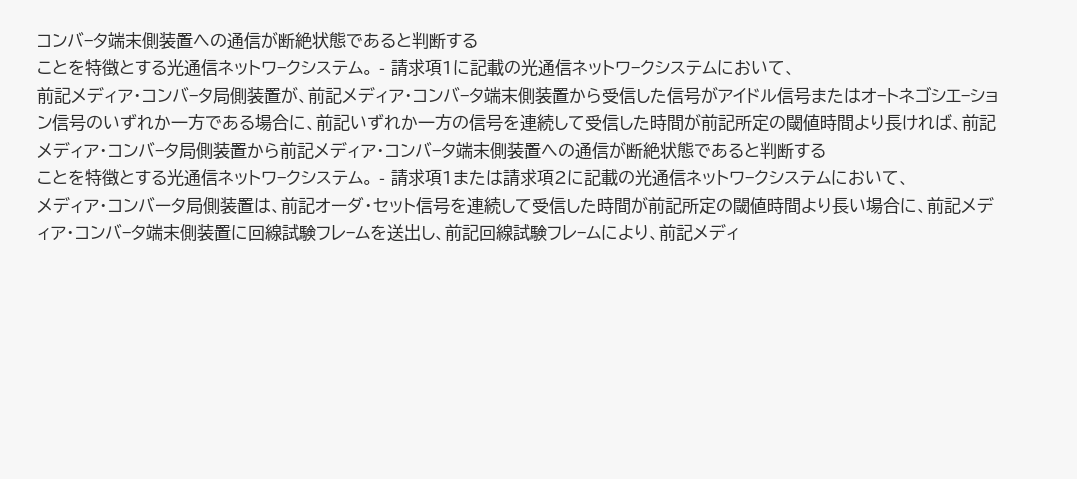コンバ−タ端末側装置への通信が断絶状態であると判断する
ことを特徴とする光通信ネットワ−クシステム。 - 請求項1に記載の光通信ネットワ−クシステムにおいて、
前記メディア・コンバ−タ局側装置が、前記メディア・コンバ−タ端末側装置から受信した信号がアイドル信号またはオ−トネゴシエ−ション信号のいずれか一方である場合に、前記いずれか一方の信号を連続して受信した時間が前記所定の閾値時間より長ければ、前記メディア・コンバ−タ局側装置から前記メディア・コンバ−タ端末側装置への通信が断絶状態であると判断する
ことを特徴とする光通信ネットワ−クシステム。 - 請求項1または請求項2に記載の光通信ネットワ−クシステムにおいて、
メディア・コンバータ局側装置は、前記オーダ・セット信号を連続して受信した時間が前記所定の閾値時間より長い場合に、前記メディア・コンバ−タ端末側装置に回線試験フレ−ムを送出し、前記回線試験フレ−ムにより、前記メディ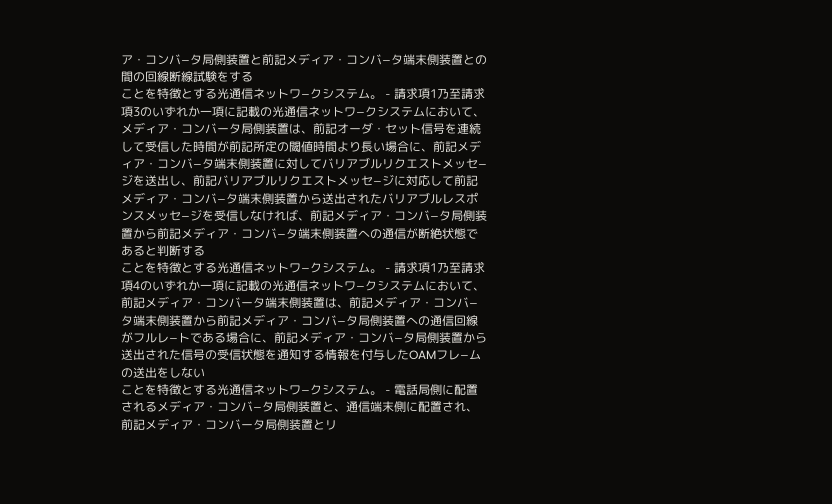ア・コンバ−タ局側装置と前記メディア・コンバ−タ端末側装置との間の回線断線試験をする
ことを特徴とする光通信ネットワ−クシステム。 - 請求項1乃至請求項3のいずれか一項に記載の光通信ネットワ−クシステムにおいて、
メディア・コンバータ局側装置は、前記オーダ・セット信号を連続して受信した時間が前記所定の閾値時間より長い場合に、前記メディア・コンバ−タ端末側装置に対してバリアブルリクエストメッセ−ジを送出し、前記バリアブルリクエストメッセ−ジに対応して前記メディア・コンバ−タ端末側装置から送出されたバリアブルレスポンスメッセ−ジを受信しなければ、前記メディア・コンバ−タ局側装置から前記メディア・コンバ−タ端末側装置への通信が断絶状態であると判断する
ことを特徴とする光通信ネットワ−クシステム。 - 請求項1乃至請求項4のいずれか一項に記載の光通信ネットワ−クシステムにおいて、
前記メディア・コンバータ端末側装置は、前記メディア・コンバ−タ端末側装置から前記メディア・コンバ−タ局側装置への通信回線がフルレ−トである場合に、前記メディア・コンバ−タ局側装置から送出された信号の受信状態を通知する情報を付与したOAMフレ−ムの送出をしない
ことを特徴とする光通信ネットワ−クシステム。 - 電話局側に配置されるメディア・コンバ−タ局側装置と、通信端末側に配置され、前記メディア・コンバータ局側装置とリ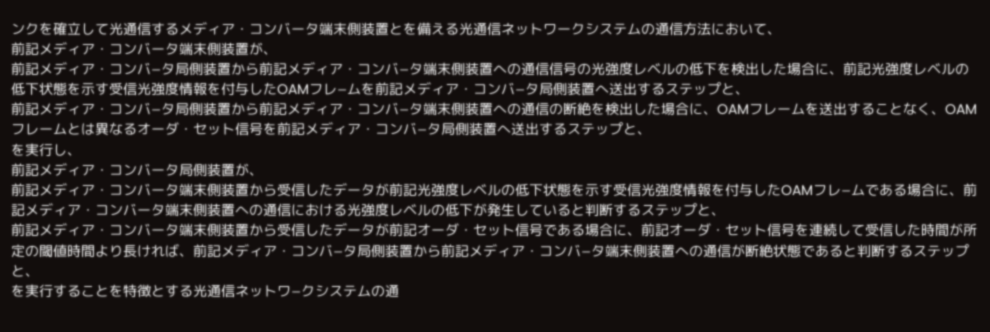ンクを確立して光通信するメディア・コンバータ端末側装置とを備える光通信ネットワークシステムの通信方法において、
前記メディア・コンバータ端末側装置が、
前記メディア・コンバ−タ局側装置から前記メディア・コンバ−タ端末側装置への通信信号の光強度レベルの低下を検出した場合に、前記光強度レベルの低下状態を示す受信光強度情報を付与したOAMフレ−ムを前記メディア・コンバ−タ局側装置へ送出するステップと、
前記メディア・コンバ−タ局側装置から前記メディア・コンバ−タ端末側装置への通信の断絶を検出した場合に、OAMフレームを送出することなく、OAMフレームとは異なるオーダ・セット信号を前記メディア・コンバ−タ局側装置へ送出するステップと、
を実行し、
前記メディア・コンバータ局側装置が、
前記メディア・コンバータ端末側装置から受信したデータが前記光強度レベルの低下状態を示す受信光強度情報を付与したOAMフレ−ムである場合に、前記メディア・コンバータ端末側装置への通信における光強度レベルの低下が発生していると判断するステップと、
前記メディア・コンバータ端末側装置から受信したデータが前記オーダ・セット信号である場合に、前記オーダ・セット信号を連続して受信した時間が所定の閾値時間より長ければ、前記メディア・コンバ−タ局側装置から前記メディア・コンバ−タ端末側装置への通信が断絶状態であると判断するステップと、
を実行することを特徴とする光通信ネットワ−クシステムの通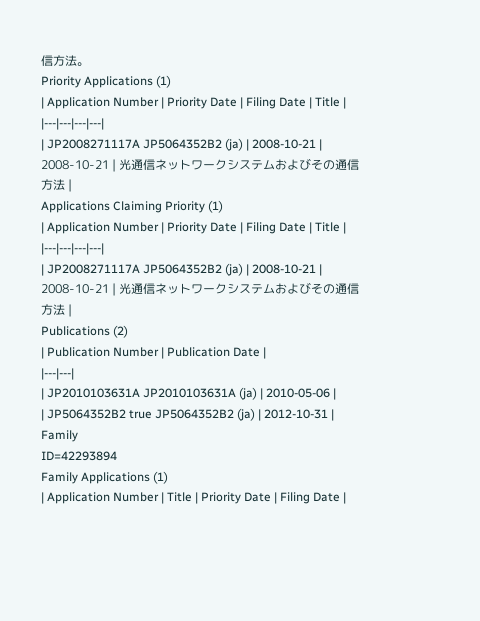信方法。
Priority Applications (1)
| Application Number | Priority Date | Filing Date | Title |
|---|---|---|---|
| JP2008271117A JP5064352B2 (ja) | 2008-10-21 | 2008-10-21 | 光通信ネットワークシステムおよびその通信方法 |
Applications Claiming Priority (1)
| Application Number | Priority Date | Filing Date | Title |
|---|---|---|---|
| JP2008271117A JP5064352B2 (ja) | 2008-10-21 | 2008-10-21 | 光通信ネットワークシステムおよびその通信方法 |
Publications (2)
| Publication Number | Publication Date |
|---|---|
| JP2010103631A JP2010103631A (ja) | 2010-05-06 |
| JP5064352B2 true JP5064352B2 (ja) | 2012-10-31 |
Family
ID=42293894
Family Applications (1)
| Application Number | Title | Priority Date | Filing Date |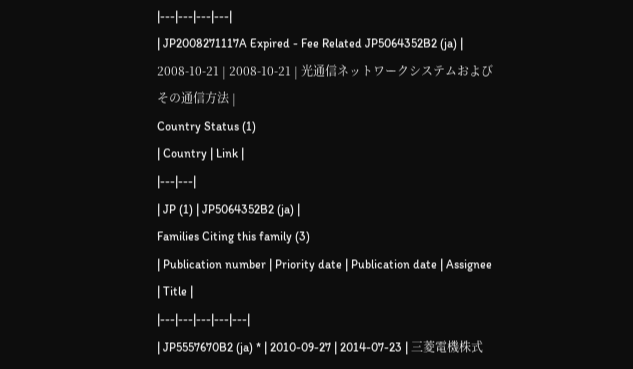|---|---|---|---|
| JP2008271117A Expired - Fee Related JP5064352B2 (ja) | 2008-10-21 | 2008-10-21 | 光通信ネットワークシステムおよびその通信方法 |
Country Status (1)
| Country | Link |
|---|---|
| JP (1) | JP5064352B2 (ja) |
Families Citing this family (3)
| Publication number | Priority date | Publication date | Assignee | Title |
|---|---|---|---|---|
| JP5557670B2 (ja) * | 2010-09-27 | 2014-07-23 | 三菱電機株式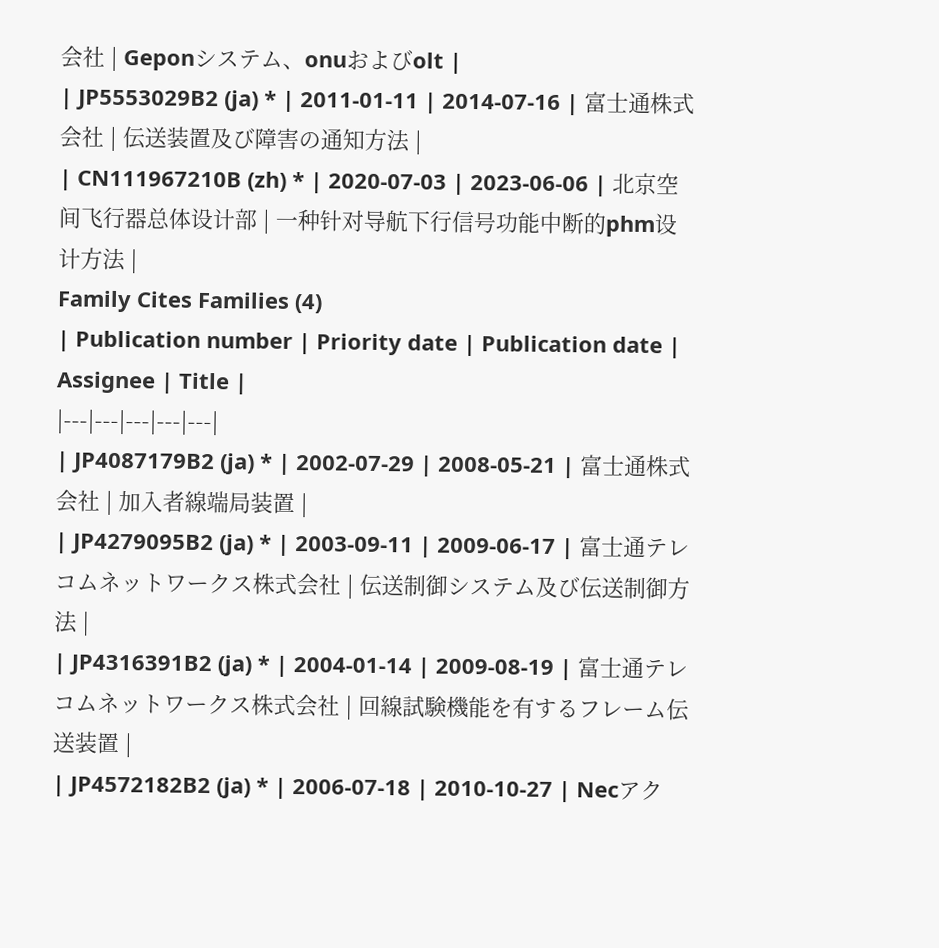会社 | Geponシステム、onuおよびolt |
| JP5553029B2 (ja) * | 2011-01-11 | 2014-07-16 | 富士通株式会社 | 伝送装置及び障害の通知方法 |
| CN111967210B (zh) * | 2020-07-03 | 2023-06-06 | 北京空间飞行器总体设计部 | 一种针对导航下行信号功能中断的phm设计方法 |
Family Cites Families (4)
| Publication number | Priority date | Publication date | Assignee | Title |
|---|---|---|---|---|
| JP4087179B2 (ja) * | 2002-07-29 | 2008-05-21 | 富士通株式会社 | 加入者線端局装置 |
| JP4279095B2 (ja) * | 2003-09-11 | 2009-06-17 | 富士通テレコムネットワークス株式会社 | 伝送制御システム及び伝送制御方法 |
| JP4316391B2 (ja) * | 2004-01-14 | 2009-08-19 | 富士通テレコムネットワークス株式会社 | 回線試験機能を有するフレーム伝送装置 |
| JP4572182B2 (ja) * | 2006-07-18 | 2010-10-27 | Necアク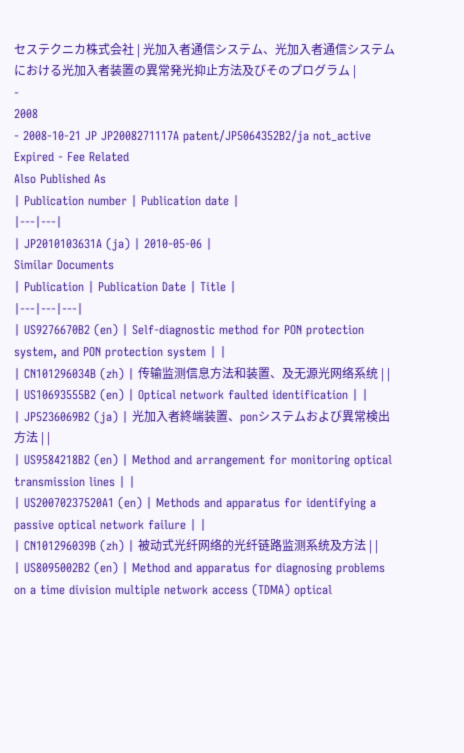セステクニカ株式会社 | 光加入者通信システム、光加入者通信システムにおける光加入者装置の異常発光抑止方法及びそのプログラム |
-
2008
- 2008-10-21 JP JP2008271117A patent/JP5064352B2/ja not_active Expired - Fee Related
Also Published As
| Publication number | Publication date |
|---|---|
| JP2010103631A (ja) | 2010-05-06 |
Similar Documents
| Publication | Publication Date | Title |
|---|---|---|
| US9276670B2 (en) | Self-diagnostic method for PON protection system, and PON protection system | |
| CN101296034B (zh) | 传输监测信息方法和装置、及无源光网络系统 | |
| US10693555B2 (en) | Optical network faulted identification | |
| JP5236069B2 (ja) | 光加入者終端装置、ponシステムおよび異常検出方法 | |
| US9584218B2 (en) | Method and arrangement for monitoring optical transmission lines | |
| US20070237520A1 (en) | Methods and apparatus for identifying a passive optical network failure | |
| CN101296039B (zh) | 被动式光纤网络的光纤链路监测系统及方法 | |
| US8095002B2 (en) | Method and apparatus for diagnosing problems on a time division multiple network access (TDMA) optical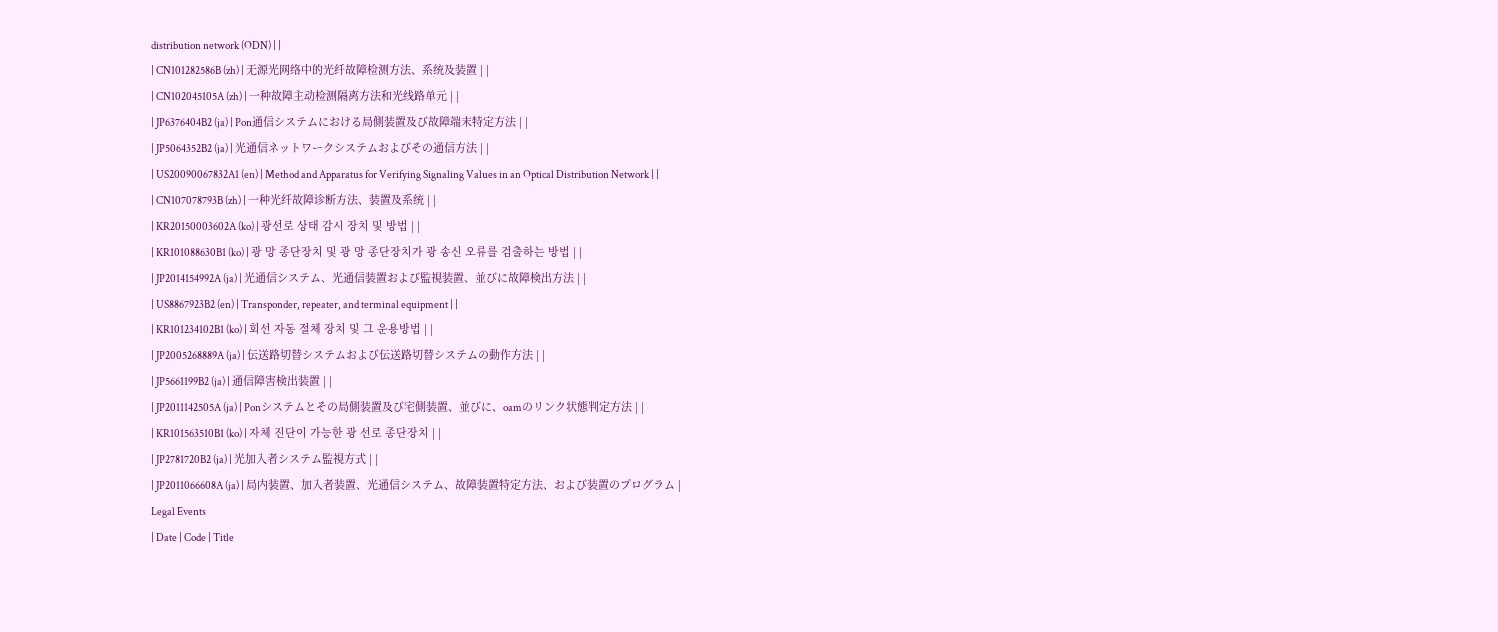distribution network (ODN) | |
| CN101282586B (zh) | 无源光网络中的光纤故障检测方法、系统及装置 | |
| CN102045105A (zh) | 一种故障主动检测隔离方法和光线路单元 | |
| JP6376404B2 (ja) | Pon通信システムにおける局側装置及び故障端末特定方法 | |
| JP5064352B2 (ja) | 光通信ネットワークシステムおよびその通信方法 | |
| US20090067832A1 (en) | Method and Apparatus for Verifying Signaling Values in an Optical Distribution Network | |
| CN107078793B (zh) | 一种光纤故障诊断方法、装置及系统 | |
| KR20150003602A (ko) | 광선로 상태 감시 장치 및 방법 | |
| KR101088630B1 (ko) | 광 망 종단장치 및 광 망 종단장치가 광 송신 오류를 검출하는 방법 | |
| JP2014154992A (ja) | 光通信システム、光通信装置および監視装置、並びに故障検出方法 | |
| US8867923B2 (en) | Transponder, repeater, and terminal equipment | |
| KR101234102B1 (ko) | 회선 자동 절체 장치 및 그 운용방법 | |
| JP2005268889A (ja) | 伝送路切替システムおよび伝送路切替システムの動作方法 | |
| JP5661199B2 (ja) | 通信障害検出装置 | |
| JP2011142505A (ja) | Ponシステムとその局側装置及び宅側装置、並びに、oamのリンク状態判定方法 | |
| KR101563510B1 (ko) | 자체 진단이 가능한 광 선로 종단장치 | |
| JP2781720B2 (ja) | 光加入者システム監視方式 | |
| JP2011066608A (ja) | 局内装置、加入者装置、光通信システム、故障装置特定方法、および装置のプログラム |
Legal Events
| Date | Code | Title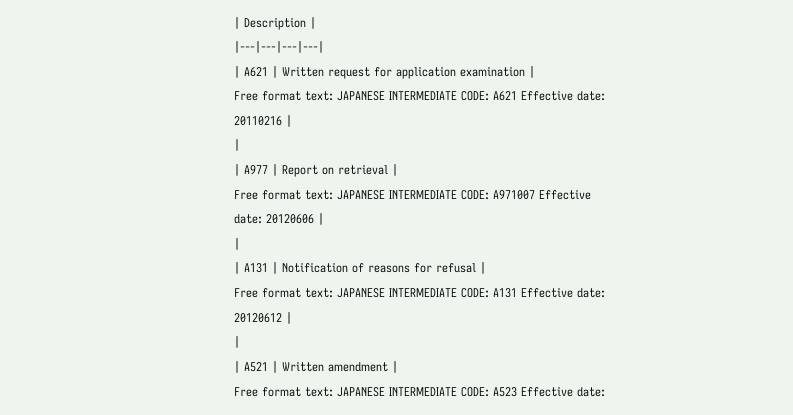| Description |
|---|---|---|---|
| A621 | Written request for application examination |
Free format text: JAPANESE INTERMEDIATE CODE: A621 Effective date: 20110216 |
|
| A977 | Report on retrieval |
Free format text: JAPANESE INTERMEDIATE CODE: A971007 Effective date: 20120606 |
|
| A131 | Notification of reasons for refusal |
Free format text: JAPANESE INTERMEDIATE CODE: A131 Effective date: 20120612 |
|
| A521 | Written amendment |
Free format text: JAPANESE INTERMEDIATE CODE: A523 Effective date: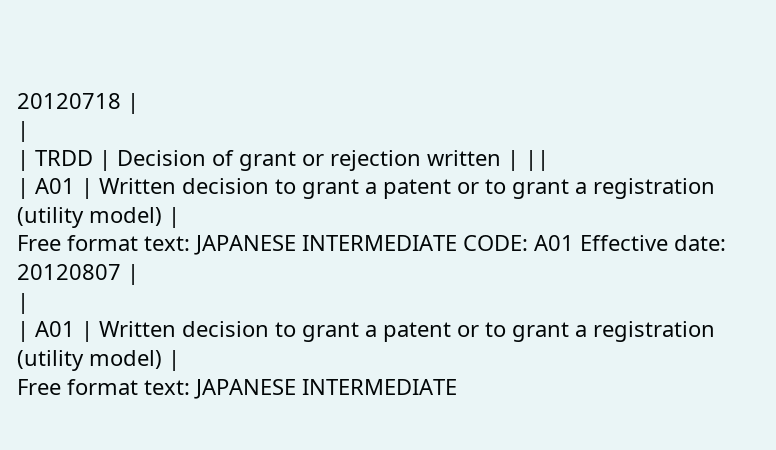20120718 |
|
| TRDD | Decision of grant or rejection written | ||
| A01 | Written decision to grant a patent or to grant a registration (utility model) |
Free format text: JAPANESE INTERMEDIATE CODE: A01 Effective date: 20120807 |
|
| A01 | Written decision to grant a patent or to grant a registration (utility model) |
Free format text: JAPANESE INTERMEDIATE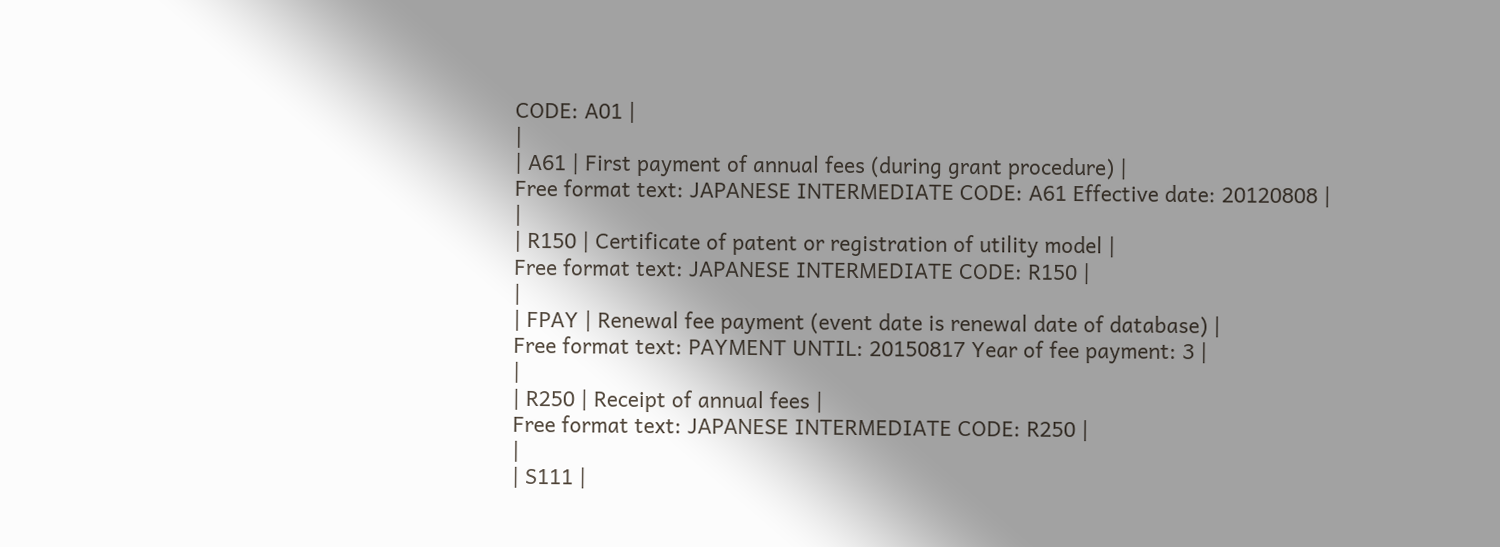CODE: A01 |
|
| A61 | First payment of annual fees (during grant procedure) |
Free format text: JAPANESE INTERMEDIATE CODE: A61 Effective date: 20120808 |
|
| R150 | Certificate of patent or registration of utility model |
Free format text: JAPANESE INTERMEDIATE CODE: R150 |
|
| FPAY | Renewal fee payment (event date is renewal date of database) |
Free format text: PAYMENT UNTIL: 20150817 Year of fee payment: 3 |
|
| R250 | Receipt of annual fees |
Free format text: JAPANESE INTERMEDIATE CODE: R250 |
|
| S111 |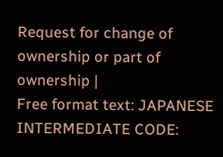Request for change of ownership or part of ownership |
Free format text: JAPANESE INTERMEDIATE CODE: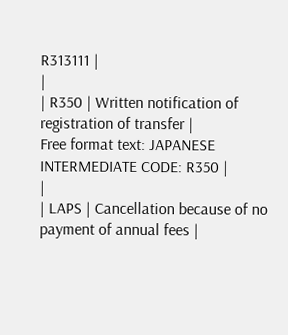R313111 |
|
| R350 | Written notification of registration of transfer |
Free format text: JAPANESE INTERMEDIATE CODE: R350 |
|
| LAPS | Cancellation because of no payment of annual fees |